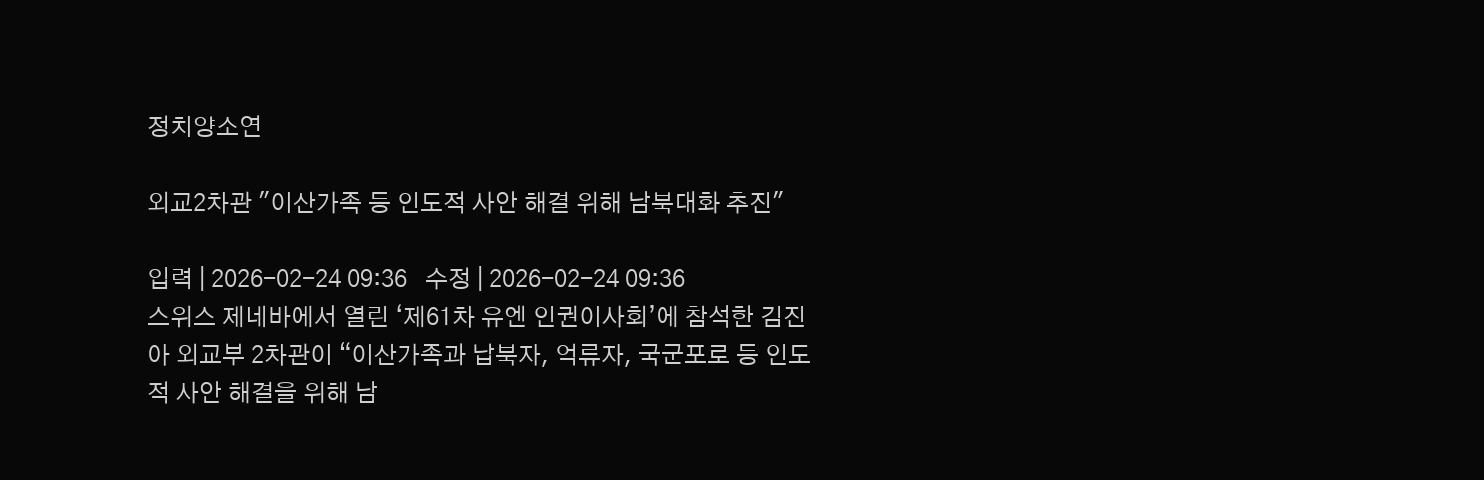정치양소연

외교2차관 "이산가족 등 인도적 사안 해결 위해 남북대화 추진"

입력 | 2026-02-24 09:36   수정 | 2026-02-24 09:36
스위스 제네바에서 열린 ‘제61차 유엔 인권이사회’에 참석한 김진아 외교부 2차관이 “이산가족과 납북자, 억류자, 국군포로 등 인도적 사안 해결을 위해 남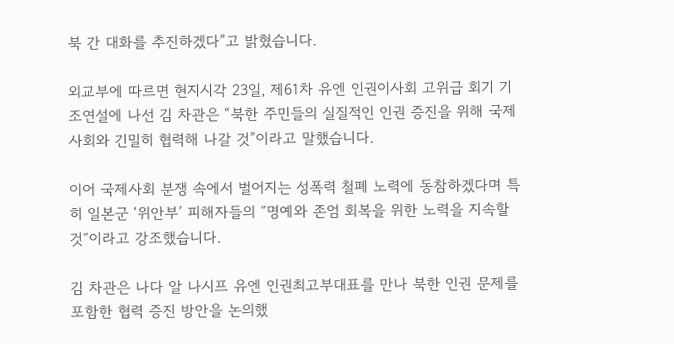북 간 대화를 추진하겠다”고 밝혔습니다.

외교부에 따르면 현지시각 23일, 제61차 유엔 인권이사회 고위급 회기 기조연설에 나선 김 차관은 “북한 주민들의 실질적인 인권 증진을 위해 국제사회와 긴밀히 협력해 나갈 것”이라고 말했습니다.

이어 국제사회 분쟁 속에서 벌어지는 성폭력 철폐 노력에 동참하겠다며 특히 일본군 ‘위안부’ 피해자들의 ″명예와 존엄 회복을 위한 노력을 지속할 것″이라고 강조했습니다.

김 차관은 나다 알 나시프 유엔 인권최고부대표를 만나 북한 인권 문제를 포함한 협력 증진 방안을 논의했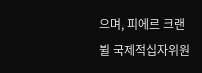으며, 피에르 크랜뷜 국제적십자위원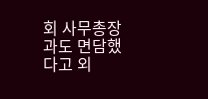회 사무총장과도 면담했다고 외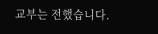교부는 전했습니다.